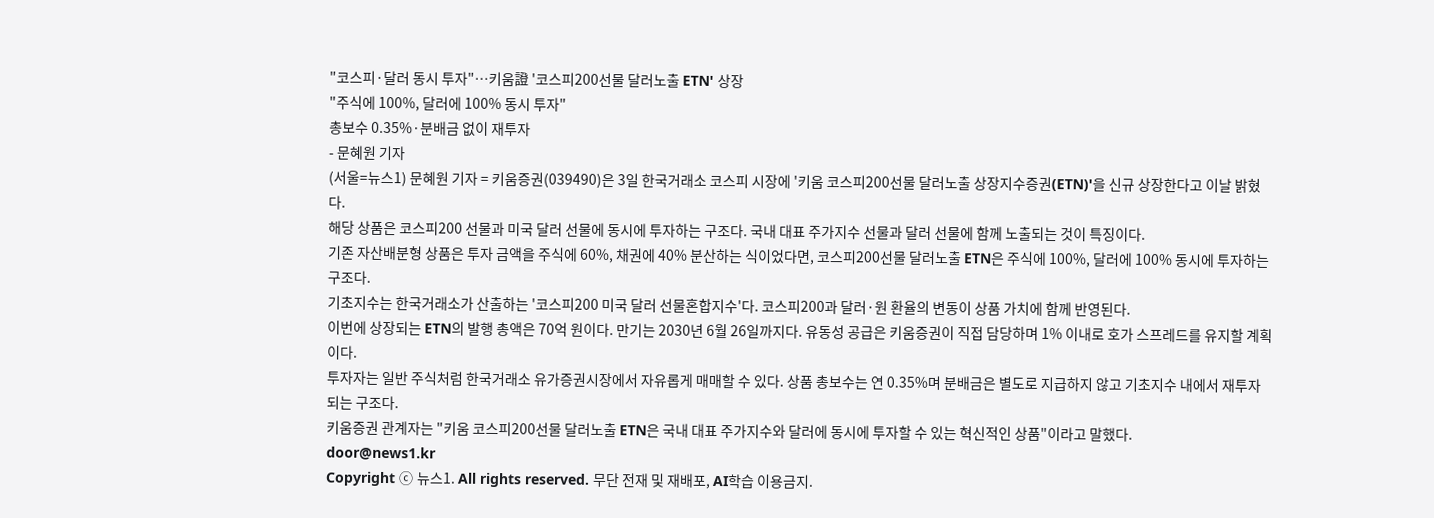"코스피·달러 동시 투자"…키움證 '코스피200선물 달러노출 ETN' 상장
"주식에 100%, 달러에 100% 동시 투자"
총보수 0.35%·분배금 없이 재투자
- 문혜원 기자
(서울=뉴스1) 문혜원 기자 = 키움증권(039490)은 3일 한국거래소 코스피 시장에 '키움 코스피200선물 달러노출 상장지수증권(ETN)'을 신규 상장한다고 이날 밝혔다.
해당 상품은 코스피200 선물과 미국 달러 선물에 동시에 투자하는 구조다. 국내 대표 주가지수 선물과 달러 선물에 함께 노출되는 것이 특징이다.
기존 자산배분형 상품은 투자 금액을 주식에 60%, 채권에 40% 분산하는 식이었다면, 코스피200선물 달러노출 ETN은 주식에 100%, 달러에 100% 동시에 투자하는 구조다.
기초지수는 한국거래소가 산출하는 '코스피200 미국 달러 선물혼합지수'다. 코스피200과 달러·원 환율의 변동이 상품 가치에 함께 반영된다.
이번에 상장되는 ETN의 발행 총액은 70억 원이다. 만기는 2030년 6월 26일까지다. 유동성 공급은 키움증권이 직접 담당하며 1% 이내로 호가 스프레드를 유지할 계획이다.
투자자는 일반 주식처럼 한국거래소 유가증권시장에서 자유롭게 매매할 수 있다. 상품 총보수는 연 0.35%며 분배금은 별도로 지급하지 않고 기초지수 내에서 재투자되는 구조다.
키움증권 관계자는 "키움 코스피200선물 달러노출 ETN은 국내 대표 주가지수와 달러에 동시에 투자할 수 있는 혁신적인 상품"이라고 말했다.
door@news1.kr
Copyright ⓒ 뉴스1. All rights reserved. 무단 전재 및 재배포, AI학습 이용금지.